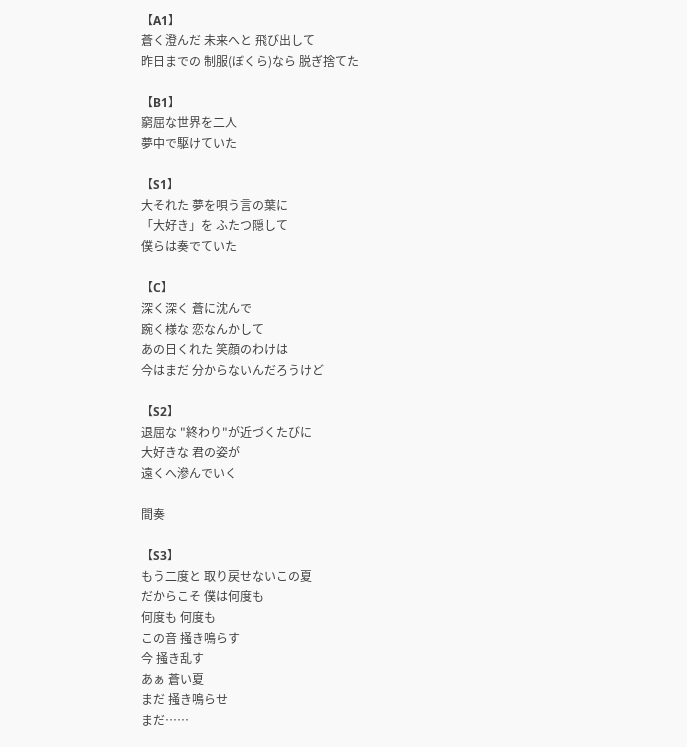【A1】
蒼く澄んだ 未来へと 飛び出して
昨日までの 制服(ぼくら)なら 脱ぎ捨てた

【B1】
窮屈な世界を二人
夢中で駆けていた

【S1】
大それた 夢を唄う言の葉に
「大好き」を ふたつ隠して
僕らは奏でていた

【C】
深く深く 蒼に沈んで
踠く様な 恋なんかして
あの日くれた 笑顔のわけは
今はまだ 分からないんだろうけど

【S2】
退屈な "終わり"が近づくたびに
大好きな 君の姿が
遠くへ滲んでいく

間奏

【S3】
もう二度と 取り戻せないこの夏
だからこそ 僕は何度も
何度も 何度も
この音 掻き鳴らす
今 掻き乱す
あぁ 蒼い夏
まだ 掻き鳴らせ
まだ……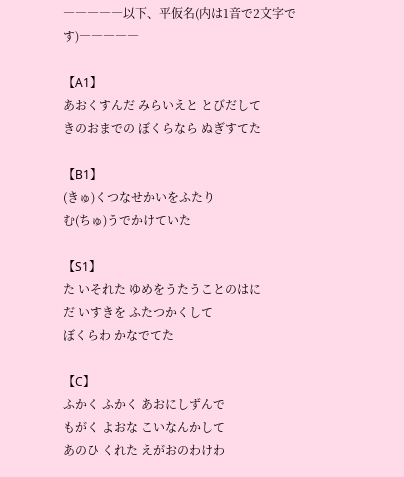―――――以下、平仮名(内は1音で2文字です)―――――

【A1】
あおくすんだ みらいえと とびだして
きのおまでの ぼくらなら ぬぎすてた

【B1】
(きゅ)くつなせかいをふたり
む(ちゅ)うでかけていた

【S1】
た いそれた ゆめをうたうことのはに
だ いすきを ふたつかくして
ぼくらわ かなでてた

【C】
ふかく ふかく あおにしずんで
もがく よおな こいなんかして
あのひ くれた えがおのわけわ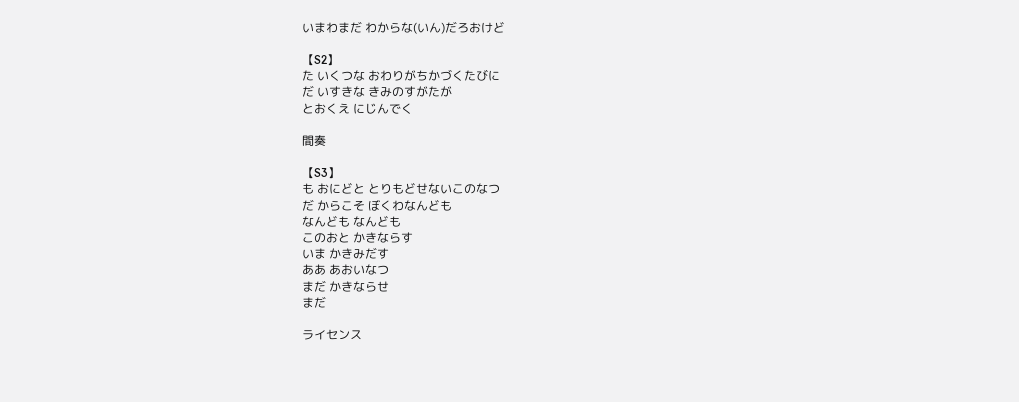いまわまだ わからな(いん)だろおけど

【S2】
た いくつな おわりがちかづくたびに
だ いすきな きみのすがたが
とおくえ にじんでく

間奏

【S3】
も おにどと とりもどせないこのなつ
だ からこそ ぼくわなんども
なんども なんども
このおと かきならす
いま かきみだす
ああ あおいなつ
まだ かきならせ
まだ

ライセンス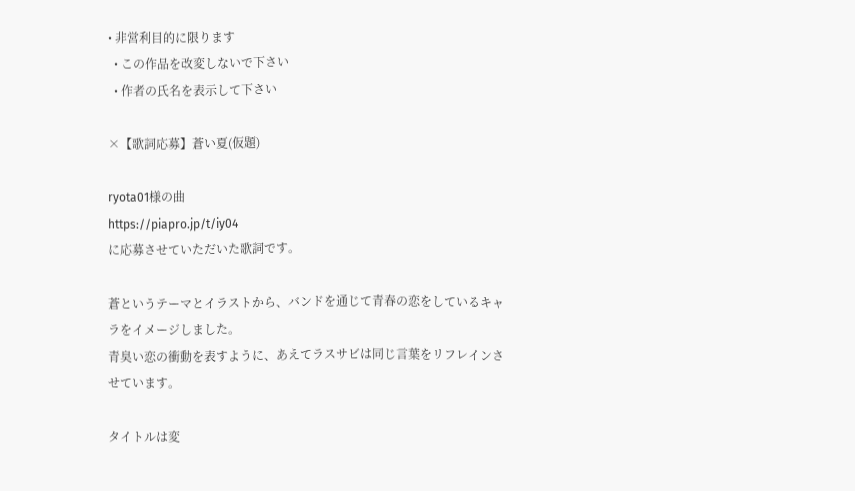• 非営利目的に限ります
  • この作品を改変しないで下さい
  • 作者の氏名を表示して下さい

×【歌詞応募】蒼い夏(仮題)

ryota01様の曲
https://piapro.jp/t/iy04
に応募させていただいた歌詞です。

蒼というテーマとイラストから、バンドを通じて青春の恋をしているキャラをイメージしました。
青臭い恋の衝動を表すように、あえてラスサビは同じ言葉をリフレインさせています。

タイトルは変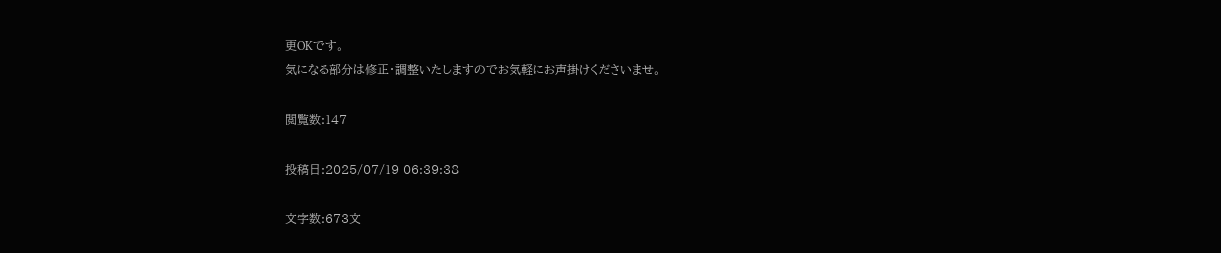更OKです。
気になる部分は修正・調整いたしますのでお気軽にお声掛けくださいませ。

閲覧数:147

投稿日:2025/07/19 06:39:38

文字数:673文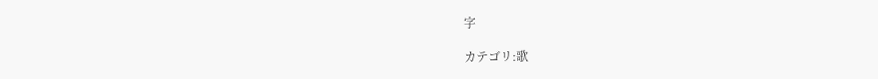字

カテゴリ:歌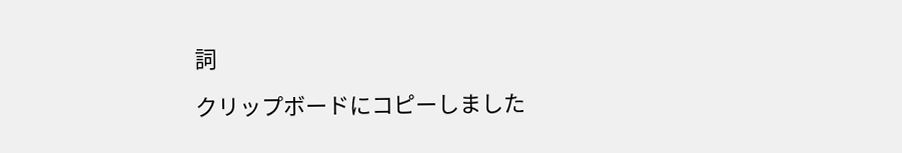詞

クリップボードにコピーしました